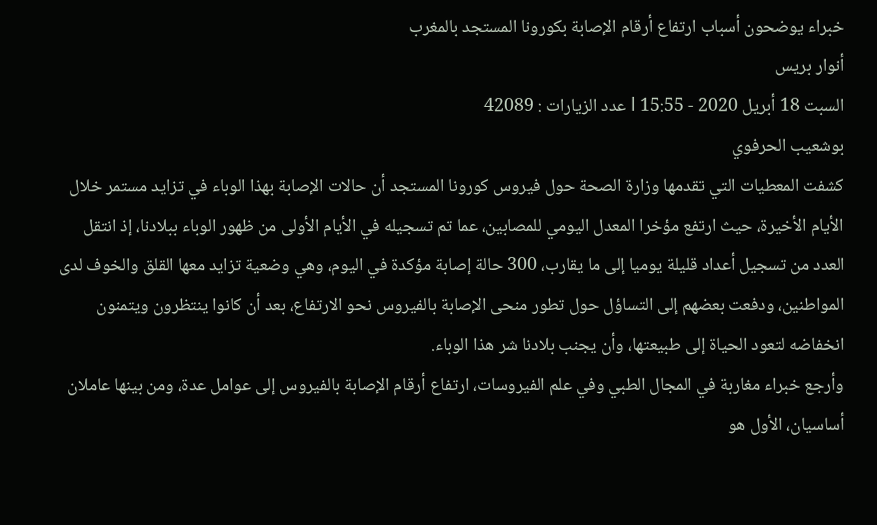خبراء يوضحون أسباب ارتفاع أرقام الإصابة بكورونا المستجد بالمغرب
أنوار بريس
السبت 18 أبريل 2020 - 15:55 l عدد الزيارات : 42089
بوشعيب الحرفوي
كشفت المعطيات التي تقدمها وزارة الصحة حول فيروس كورونا المستجد أن حالات الإصابة بهذا الوباء في تزايد مستمر خلال الأيام الأخيرة، حيث ارتفع مؤخرا المعدل اليومي للمصابين، عما تم تسجيله في الأيام الأولى من ظهور الوباء ببلادنا، إذ انتقل العدد من تسجيل أعداد قليلة يوميا إلى ما يقارب، 300 حالة إصابة مؤكدة في اليوم، وهي وضعية تزايد معها القلق والخوف لدى المواطنين، ودفعت بعضهم إلى التساؤل حول تطور منحى الإصابة بالفيروس نحو الارتفاع، بعد أن كانوا ينتظرون ويتمنون انخفاضه لتعود الحياة إلى طبيعتها، وأن يجنب بلادنا شر هذا الوباء.
وأرجع خبراء مغاربة في المجال الطبي وفي علم الفيروسات، ارتفاع أرقام الإصابة بالفيروس إلى عوامل عدة، ومن بينها عاملان أساسيان، الأول هو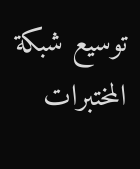توسيع شبكة المختبرات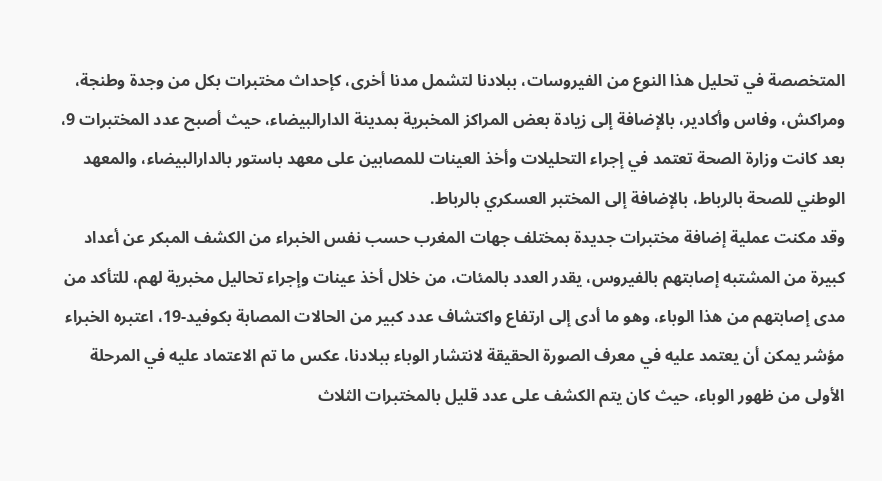المتخصصة في تحليل هذا النوع من الفيروسات، ببلادنا لتشمل مدنا أخرى، كإحداث مختبرات بكل من وجدة وطنجة، ومراكش، وفاس وأكادير، بالإضافة إلى زيادة بعض المراكز المخبرية بمدينة الدارالبيضاء، حيث أصبح عدد المختبرات 9، بعد كانت وزارة الصحة تعتمد في إجراء التحليلات وأخذ العينات للمصابين على معهد باستور بالدارالبيضاء، والمعهد الوطني للصحة بالرباط، بالإضافة إلى المختبر العسكري بالرباط.
وقد مكنت عملية إضافة مختبرات جديدة بمختلف جهات المغرب حسب نفس الخبراء من الكشف المبكر عن أعداد كبيرة من المشتبه إصابتهم بالفيروس، يقدر العدد بالمئات، من خلال أخذ عينات وإجراء تحاليل مخبرية لهم، للتأكد من مدى إصابتهم من هذا الوباء، وهو ما أدى إلى ارتفاع واكتشاف عدد كبير من الحالات المصابة بكوفيد-19، اعتبره الخبراء مؤشر يمكن أن يعتمد عليه في معرف الصورة الحقيقة لانتشار الوباء ببلادنا، عكس ما تم الاعتماد عليه في المرحلة الأولى من ظهور الوباء، حيث كان يتم الكشف على عدد قليل بالمختبرات الثلاث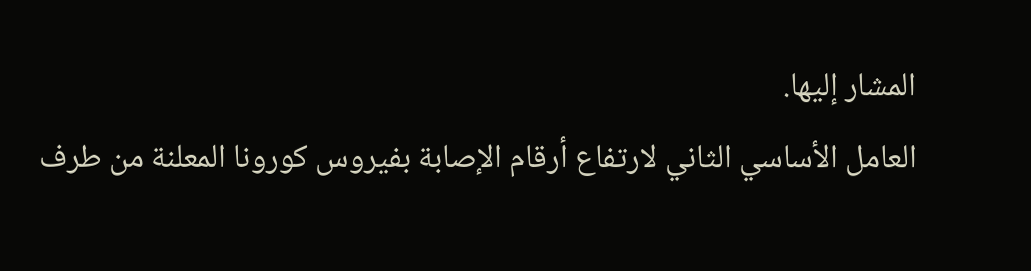المشار إليها.
العامل الأساسي الثاني لارتفاع أرقام الإصابة بفيروس كورونا المعلنة من طرف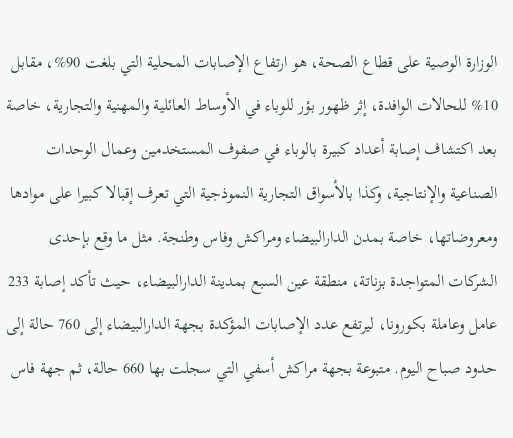الوزارة الوصية على قطاع الصحة، هو ارتفاع الإصابات المحلية التي بلغت 90%، مقابل 10% للحالات الوافدة، إثر ظهور بؤر للوباء في الأوساط العائلية والمهنية والتجارية، خاصة بعد اكتشاف إصابة أعداد كبيرة بالوباء في صفوف المستخدمين وعمال الوحدات الصناعية والإنتاجية، وكذا بالأسواق التجارية النموذجية التي تعرف إقبالا كبيرا على موادها ومعروضاتها، خاصة بمدن الدارالبيضاء ومراكش وفاس وطنجة. مثل ما وقع بإحدى الشركات المتواجدة بزناتة، منطقة عين السبع بمدينة الدارالبيضاء، حيث تأكد إصابة 233 عامل وعاملة بكورونا، ليرتفع عدد الإصابات المؤكدة بجهة الدارالبيضاء إلى 760 حالة إلى حدود صباح اليوم. متبوعة بجهة مراكش أسفي التي سجلت بها 660 حالة، ثم جهة فاس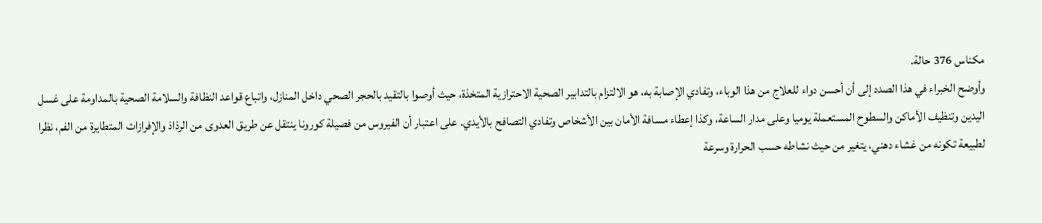مكناس 376 حالة.
وأوضح الخبراء في هذا الصدد إلى أن أحسن دواء للعلاج من هذا الوباء، وتفادي الإصابة به، هو الالتزام بالتدابير الصحية الاحترازية المتخذة، حيث أوصوا بالتقيد بالحجر الصحي داخل المنازل، واتباع قواعد النظافة والسلامة الصحية بالمداومة على غسل اليدين وتنظيف الأماكن والسطوح المستعملة يوميا وعلى مدار الساعة، وكذا إعطاء مسافة الأمان بين الأشخاص وتفادي التصافح بالأيدي. على اعتبار أن الفيروس من فصيلة كورونا ينتقل عن طريق العدوى من الرذاذ والإفرازات المتطايرة من الفم، نظرا لطبيعة تكونه من غشاء دهني، يتغير من حيث نشاطه حسب الحرارة وسرعة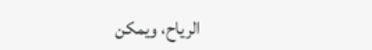الرياح، ويمكن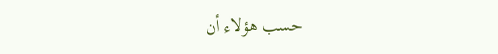حسب هؤلاء أن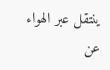ينتقل عبر الهواء عن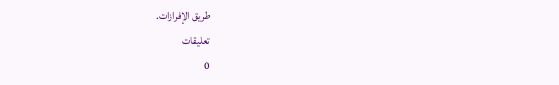طريق الإفرازات.
تعليقات
0